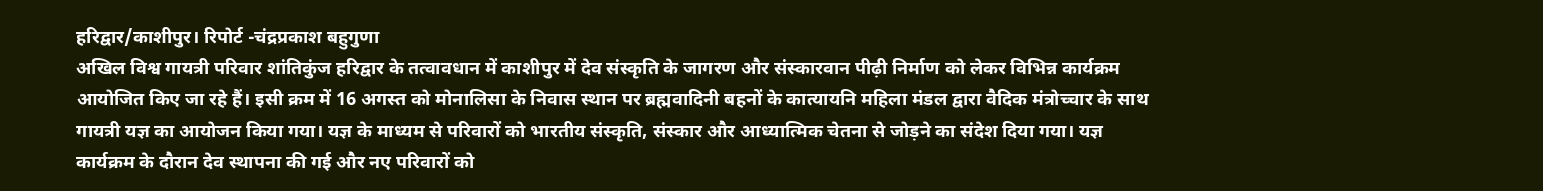हरिद्वार/काशीपुर। रिपोर्ट -चंद्रप्रकाश बहुगुणा
अखिल विश्व गायत्री परिवार शांतिकुंज हरिद्वार के तत्वावधान में काशीपुर में देव संस्कृति के जागरण और संस्कारवान पीढ़ी निर्माण को लेकर विभिन्न कार्यक्रम आयोजित किए जा रहे हैं। इसी क्रम में 16 अगस्त को मोनालिसा के निवास स्थान पर ब्रह्मवादिनी बहनों के कात्यायनि महिला मंडल द्वारा वैदिक मंत्रोच्चार के साथ गायत्री यज्ञ का आयोजन किया गया। यज्ञ के माध्यम से परिवारों को भारतीय संस्कृति, संस्कार और आध्यात्मिक चेतना से जोड़ने का संदेश दिया गया। यज्ञ कार्यक्रम के दौरान देव स्थापना की गई और नए परिवारों को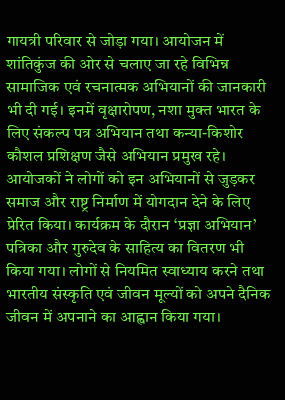गायत्री परिवार से जोड़ा गया। आयोजन में शांतिकुंज की ओर से चलाए जा रहे विभिन्न सामाजिक एवं रचनात्मक अभियानों की जानकारी भी दी गई। इनमें वृक्षारोपण, नशा मुक्त भारत के लिए संकल्प पत्र अभियान तथा कन्या-किशोर कौशल प्रशिक्षण जैसे अभियान प्रमुख रहे। आयोजकों ने लोगों को इन अभियानों से जुड़कर समाज और राष्ट्र निर्माण में योगदान देने के लिए प्रेरित किया। कार्यक्रम के दौरान ‘प्रज्ञा अभियान’ पत्रिका और गुरुदेव के साहित्य का वितरण भी किया गया। लोगों से नियमित स्वाध्याय करने तथा भारतीय संस्कृति एवं जीवन मूल्यों को अपने दैनिक जीवन में अपनाने का आह्वान किया गया।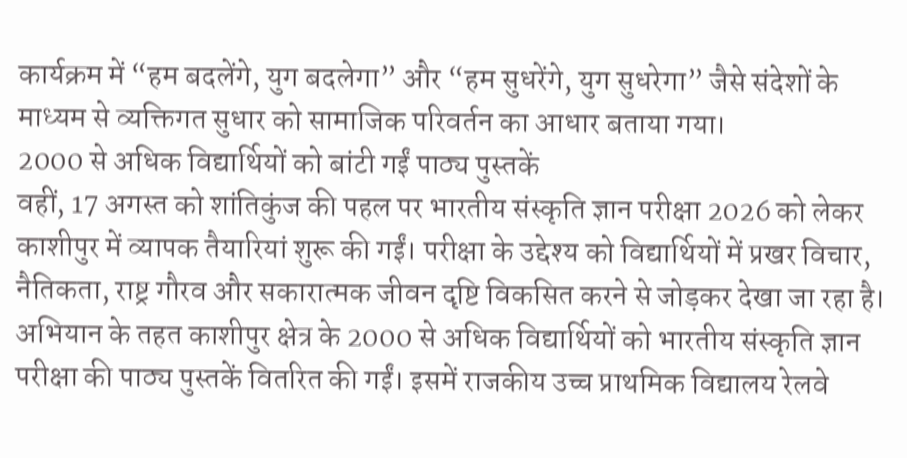कार्यक्रम में “हम बदलेंगे, युग बदलेगा” और “हम सुधरेंगे, युग सुधरेगा” जैसे संदेशों के माध्यम से व्यक्तिगत सुधार को सामाजिक परिवर्तन का आधार बताया गया।
2000 से अधिक विद्यार्थियों को बांटी गईं पाठ्य पुस्तकें
वहीं, 17 अगस्त को शांतिकुंज की पहल पर भारतीय संस्कृति ज्ञान परीक्षा 2026 को लेकर काशीपुर में व्यापक तैयारियां शुरू की गईं। परीक्षा के उद्देश्य को विद्यार्थियों में प्रखर विचार, नैतिकता, राष्ट्र गौरव और सकारात्मक जीवन दृष्टि विकसित करने से जोड़कर देखा जा रहा है। अभियान के तहत काशीपुर क्षेत्र के 2000 से अधिक विद्यार्थियों को भारतीय संस्कृति ज्ञान परीक्षा की पाठ्य पुस्तकें वितरित की गईं। इसमें राजकीय उच्च प्राथमिक विद्यालय रेलवे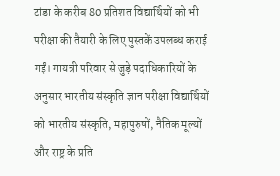टांडा के करीब 80 प्रतिशत विद्यार्थियों को भी परीक्षा की तैयारी के लिए पुस्तकें उपलब्ध कराई गईं। गायत्री परिवार से जुड़े पदाधिकारियों के अनुसार भारतीय संस्कृति ज्ञान परीक्षा विद्यार्थियों को भारतीय संस्कृति, महापुरुषों, नैतिक मूल्यों और राष्ट्र के प्रति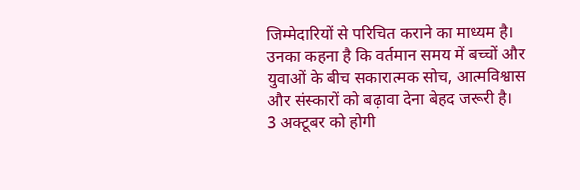जिम्मेदारियों से परिचित कराने का माध्यम है। उनका कहना है कि वर्तमान समय में बच्चों और युवाओं के बीच सकारात्मक सोच, आत्मविश्वास और संस्कारों को बढ़ावा देना बेहद जरूरी है।
3 अक्टूबर को होगी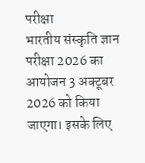परीक्षा
भारतीय संस्कृति ज्ञान परीक्षा 2026 का आयोजन 3 अक्टूबर 2026 को किया जाएगा। इसके लिए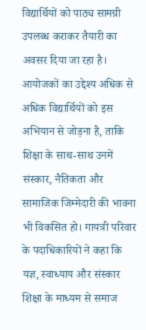विद्यार्थियों को पाठ्य सामग्री उपलब्ध कराकर तैयारी का अवसर दिया जा रहा है। आयोजकों का उद्देश्य अधिक से अधिक विद्यार्थियों को इस अभियान से जोड़ना है, ताकि शिक्षा के साथ-साथ उनमें संस्कार, नैतिकता और सामाजिक जिम्मेदारी की भावना भी विकसित हो। गायत्री परिवार के पदाधिकारियों ने कहा कि यज्ञ, स्वाध्याय और संस्कार शिक्षा के माध्यम से समाज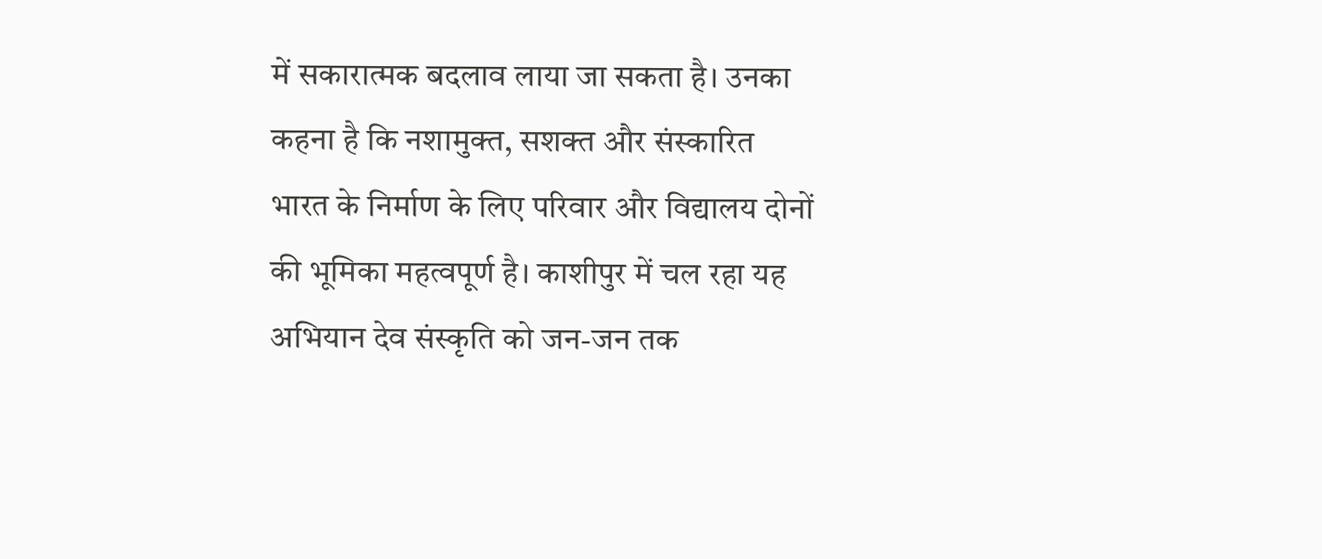में सकारात्मक बदलाव लाया जा सकता है। उनका कहना है कि नशामुक्त, सशक्त और संस्कारित भारत के निर्माण के लिए परिवार और विद्यालय दोनों की भूमिका महत्वपूर्ण है। काशीपुर में चल रहा यह अभियान देव संस्कृति को जन-जन तक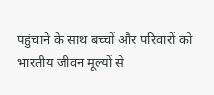पहुंचाने के साथ बच्चों और परिवारों को भारतीय जीवन मूल्यों से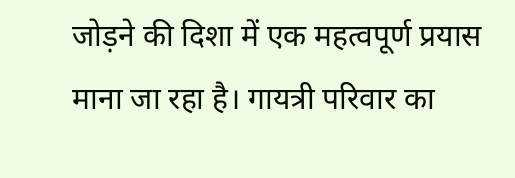जोड़ने की दिशा में एक महत्वपूर्ण प्रयास माना जा रहा है। गायत्री परिवार का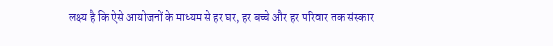लक्ष्य है कि ऐसे आयोजनों के माध्यम से हर घर, हर बच्चे और हर परिवार तक संस्कार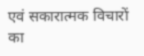एवं सकारात्मक विचारों का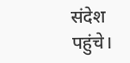संदेश पहुंचे।